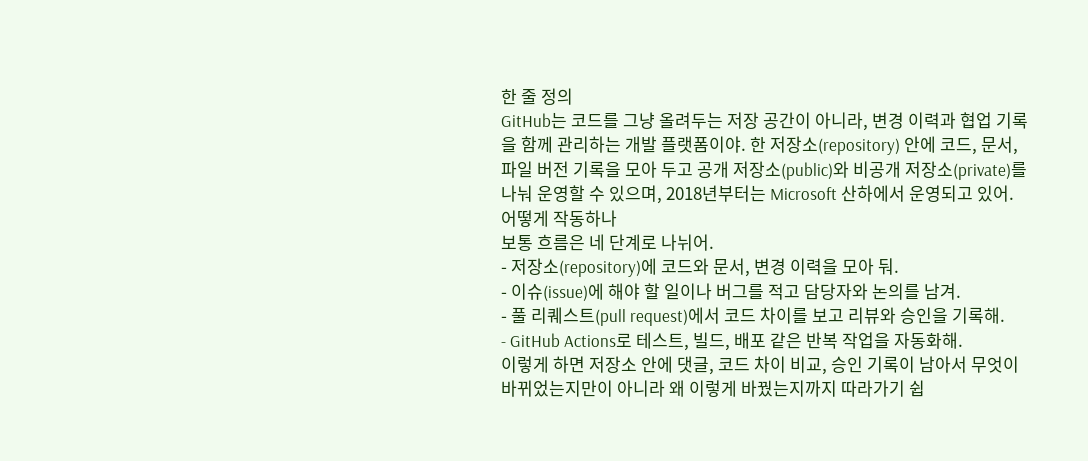한 줄 정의
GitHub는 코드를 그냥 올려두는 저장 공간이 아니라, 변경 이력과 협업 기록을 함께 관리하는 개발 플랫폼이야. 한 저장소(repository) 안에 코드, 문서, 파일 버전 기록을 모아 두고 공개 저장소(public)와 비공개 저장소(private)를 나눠 운영할 수 있으며, 2018년부터는 Microsoft 산하에서 운영되고 있어.
어떻게 작동하나
보통 흐름은 네 단계로 나뉘어.
- 저장소(repository)에 코드와 문서, 변경 이력을 모아 둬.
- 이슈(issue)에 해야 할 일이나 버그를 적고 담당자와 논의를 남겨.
- 풀 리퀘스트(pull request)에서 코드 차이를 보고 리뷰와 승인을 기록해.
- GitHub Actions로 테스트, 빌드, 배포 같은 반복 작업을 자동화해.
이렇게 하면 저장소 안에 댓글, 코드 차이 비교, 승인 기록이 남아서 무엇이 바뀌었는지만이 아니라 왜 이렇게 바꿨는지까지 따라가기 쉽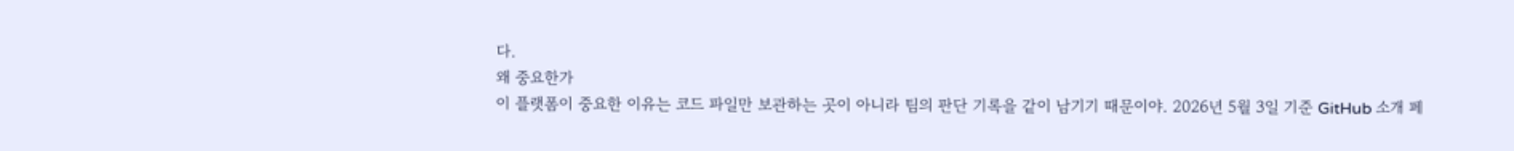다.
왜 중요한가
이 플랫폼이 중요한 이유는 코드 파일만 보관하는 곳이 아니라 팀의 판단 기록을 같이 남기기 때문이야. 2026년 5월 3일 기준 GitHub 소개 페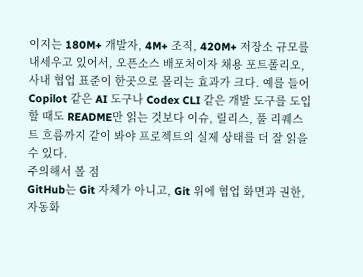이지는 180M+ 개발자, 4M+ 조직, 420M+ 저장소 규모를 내세우고 있어서, 오픈소스 배포처이자 채용 포트폴리오, 사내 협업 표준이 한곳으로 몰리는 효과가 크다. 예를 들어 Copilot 같은 AI 도구나 Codex CLI 같은 개발 도구를 도입할 때도 README만 읽는 것보다 이슈, 릴리스, 풀 리퀘스트 흐름까지 같이 봐야 프로젝트의 실제 상태를 더 잘 읽을 수 있다.
주의해서 볼 점
GitHub는 Git 자체가 아니고, Git 위에 협업 화면과 권한, 자동화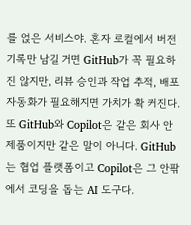를 얹은 서비스야. 혼자 로컬에서 버전 기록만 남길 거면 GitHub가 꼭 필요하진 않지만, 리뷰 승인과 작업 추적, 배포 자동화가 필요해지면 가치가 확 커진다. 또 GitHub와 Copilot은 같은 회사 안 제품이지만 같은 말이 아니다. GitHub는 협업 플랫폼이고 Copilot은 그 안팎에서 코딩을 돕는 AI 도구다.